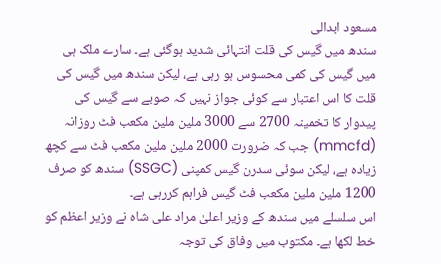مسعود ابدالی
سندھ میں گیس کی قلت انتہائی شدید ہوگئی ہے۔ سارے ملک ہی میں گیس کی کمی محسوس ہو رہی ہے، لیکن سندھ میں گیس کی قلت کا اس اعتبار سے کوئی جواز نہیں کہ صوبے سے گیس کی پیدوار کا تخمینہ 2700 سے 3000 ملین ملین مکعب فٹ روزانہ (mmcfd) جب کہ ضرورت 2000 ملین ملین مکعب فٹ سے کچھ زیادہ ہے، لیکن سوئی سدرن گیس کمپنی (SSGC) سندھ کو صرف 1200 ملین ملین مکعب فٹ گیس فراہم کررہی ہے۔
اس سلسلے میں سندھ کے وزیر اعلیٰ مراد علی شاہ نے وزیر اعظم کو خط لکھا ہے۔ مکتوب میں وفاق کی توجہ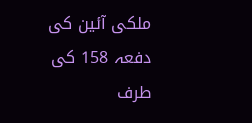ملکی آئین کی دفعہ 158 کی طرف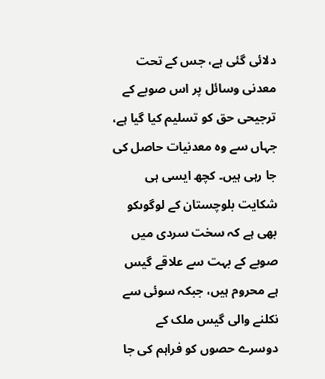دلائی گئی ہے، جس کے تحت معدنی وسائل پر اس صوبے کے ترجیحی حق کو تسلیم کیا گیا ہے، جہاں سے وہ معدنیات حاصل کی جا رہی ہیں۔ کچھ ایسی ہی شکایت بلوچستان کے لوگوںکو بھی ہے کہ سخت سردی میں صوبے کے بہت سے علاقے گیس ہے محروم ہیں، جبکہ سوئی سے نکلنے والی گیس ملک کے دوسرے حصوں کو فراہم کی جا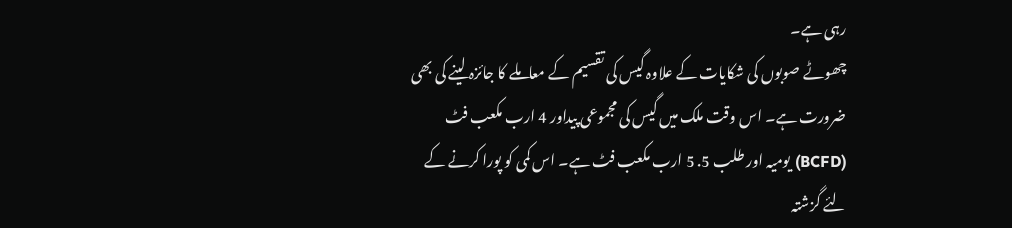رہی ہے۔
چھوٹے صوبوں کی شکایات کے علاوہ گیس کی تقسیم کے معاملے کا جائزہ لینے کی بھی ضرورت ہے۔ اس وقت ملک میں گیس کی مجموعی پیداور 4 ارب مکعب فٹ (BCFD) یومیہ اور طلب 5. 5 ارب مکعب فٹ ہے۔ اس کمی کو پورا کرنے کے لئے گزشتہ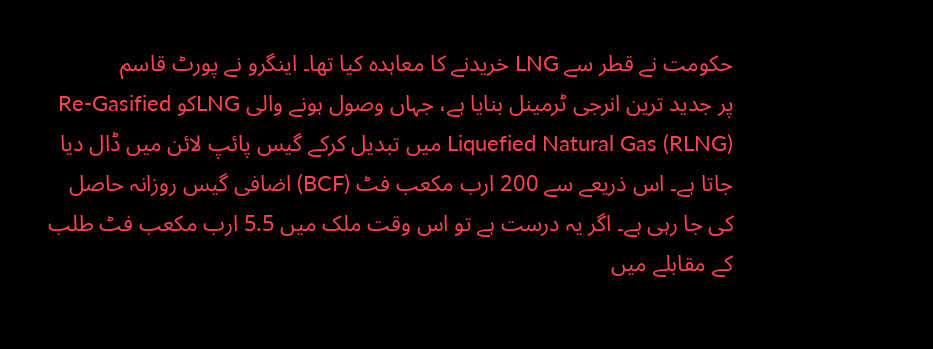حکومت نے قطر سے LNG خریدنے کا معاہدہ کیا تھا۔ اینگرو نے پورٹ قاسم
پر جدید ترین انرجی ٹرمینل بنایا ہے، جہاں وصول ہونے والی LNGکو Re-Gasified Liquefied Natural Gas (RLNG) میں تبدیل کرکے گیس پائپ لائن میں ڈال دیا جاتا ہے۔ اس ذریعے سے 200 ارب مکعب فٹ (BCF) اضافی گیس روزانہ حاصل کی جا رہی ہے۔ اگر یہ درست ہے تو اس وقت ملک میں 5.5 ارب مکعب فٹ طلب کے مقابلے میں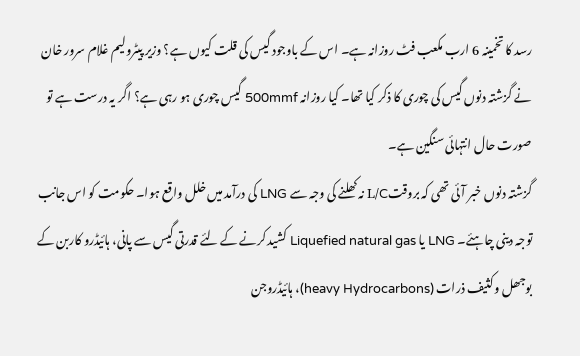رسد کا تخمینہ 6 ارب مکعب فٹ روزانہ ہے۔ اس کے باوجود گیس کی قلت کیوں ہے؟ وزیر پیٹرولیم غلام سرور خان نے گزشتہ دنوں گیس کی چوری کا ذکر کیا تھا۔ کیا روزانہ 500mmf گیس چوری ہو رہی ہے؟ اگر یہ درست ہے تو صورت حال انتہائی سنگین ہے۔
گزشتہ دنوں خبر آئی تھی کہ بروقتL/C نہ کھلنے کی وجہ سے LNG کی درآمد میں خلل واقع ہوا۔ حکومت کو اس جانب توجہ دینی چاہئے۔ LNG یا Liquefied natural gas کشید کرنے کے لئے قدرتی گیس سے پانی، ہائیڈرو کاربن کے بوجھل و کثیف ذرات (heavy Hydrocarbons)، ہائیڈروجن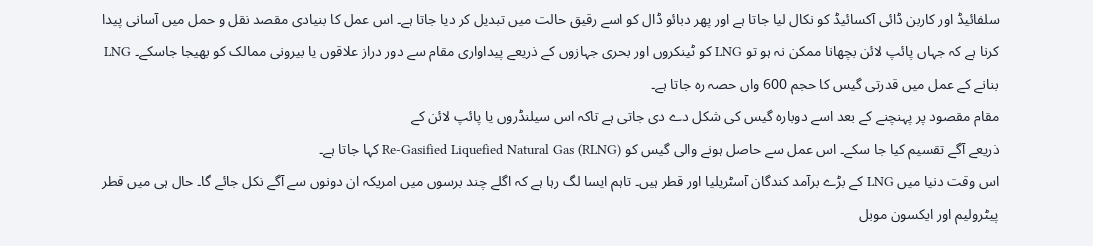سلفائیڈ اور کاربن ڈائی آکسائیڈ کو نکال لیا جاتا ہے اور پھر دبائو ڈال کو اسے رقیق حالت میں تبدیل کر دیا جاتا ہے۔ اس عمل کا بنیادی مقصد نقل و حمل میں آسانی پیدا کرنا ہے کہ جہاں پائپ لائن بچھانا ممکن نہ ہو تو LNG کو ٹینکروں اور بحری جہازوں کے ذریعے پیداواری مقام سے دور دراز علاقوں یا بیرونی ممالک کو بھیجا جاسکے۔ LNG بنانے کے عمل میں قدرتی گیس کا حجم 600 واں حصہ رہ جاتا ہے۔
مقام مقصود پر پہنچنے کے بعد اسے دوبارہ گیس کی شکل دے دی جاتی ہے تاکہ اس سیلنڈروں یا پائپ لائن کے
ذریعے آگے تقسیم کیا جا سکے۔ اس عمل سے حاصل ہونے والی گیس کو Re-Gasified Liquefied Natural Gas (RLNG) کہا جاتا ہے۔
اس وقت دنیا میں LNG کے بڑے برآمد کندگان آسٹریلیا اور قطر ہیں۔ تاہم ایسا لگ رہا ہے کہ اگلے چند برسوں میں امریکہ ان دونوں سے آگے نکل جائے گا۔ حال ہی میں قطر پیٹرولیم اور ایکسون موبل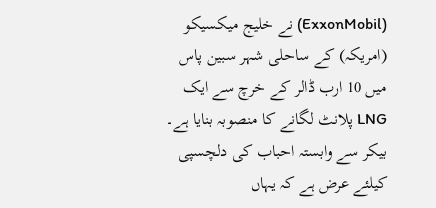(ExxonMobil) نے خلیج میکسیکو (امریکہ) کے ساحلی شہر سبین پاس میں 10 ارب ڈالر کے خرچ سے ایک LNG پلانٹ لگانے کا منصوبہ بنایا ہے۔ بیکر سے وابستہ احباب کی دلچسپی کیلئے عرض ہے کہ یہاں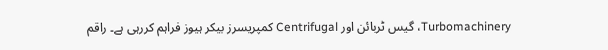Turbomachinery، گیس ٹربائن اور Centrifugal کمپریسرز بیکر ہیوز فراہم کررہی ہے۔ راقم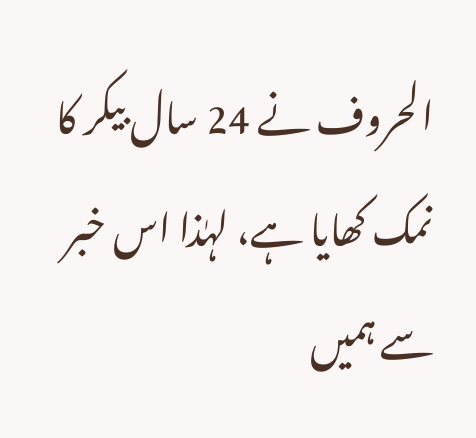الحروف نے 24 سال بیکر کا نمک کھایا ہے، لہٰذا اس خبر سے ہمیں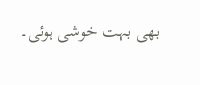بھی بہت خوشی ہوئی۔